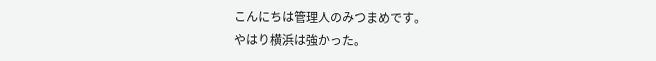こんにちは管理人のみつまめです。
やはり横浜は強かった。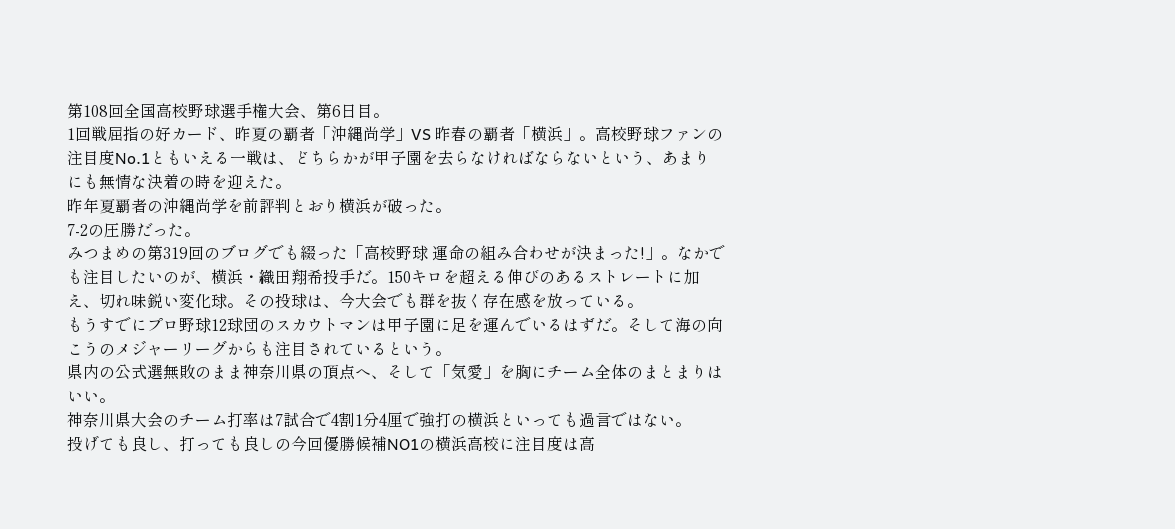第108回全国高校野球選手権大会、第6日目。
1回戦屈指の好カード、昨夏の覇者「沖縄尚学」VS 昨春の覇者「横浜」。高校野球ファンの注目度No.1ともいえる一戦は、どちらかが甲子園を去らなければならないという、あまりにも無情な決着の時を迎えた。
昨年夏覇者の沖縄尚学を前評判とおり横浜が破った。
7-2の圧勝だった。
みつまめの第319回のブログでも綴った「高校野球 運命の組み合わせが決まった!」。なかでも注目したいのが、横浜・織田翔希投手だ。150キロを超える伸びのあるストレートに加え、切れ味鋭い変化球。その投球は、今大会でも群を抜く存在感を放っている。
もうすでにプロ野球12球団のスカウトマンは甲子園に足を運んでいるはずだ。そして海の向こうのメジャーリーグからも注目されているという。
県内の公式選無敗のまま神奈川県の頂点へ、そして「気愛」を胸にチーム全体のまとまりはいい。
神奈川県大会のチーム打率は7試合で4割1分4厘で強打の横浜といっても過言ではない。
投げても良し、打っても良しの今回優勝候補NO1の横浜高校に注目度は高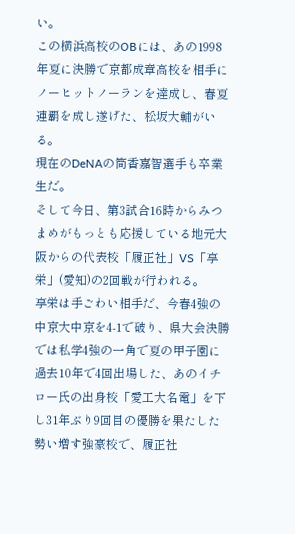い。
この横浜高校のOBには、あの1998年夏に決勝で京都成章高校を相手にノーヒットノーランを達成し、春夏連覇を成し遂げた、松坂大輔がいる。
現在のDeNAの筒香嘉智選手も卒業生だ。
そして今日、第3試合16時からみつまめがもっとも応援している地元大阪からの代表校「履正社」VS「享栄」(愛知)の2回戦が行われる。
享栄は手ごわい相手だ、今春4強の中京大中京を4-1で破り、県大会決勝では私学4強の一角で夏の甲子園に過去10年で4回出場した、あのイチロー氏の出身校「愛工大名電」を下し31年ぶり9回目の優勝を果たした勢い増す強豪校で、履正社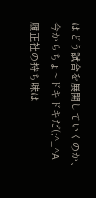はどう試合を展開していくのか、今からちょ~ドキドキだ(;^_^A
履正社の持ち味は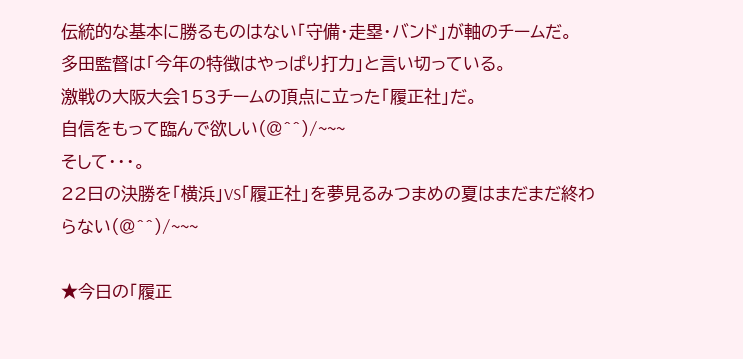伝統的な基本に勝るものはない「守備・走塁・バンド」が軸のチームだ。
多田監督は「今年の特徴はやっぱり打力」と言い切っている。
激戦の大阪大会153チームの頂点に立った「履正社」だ。
自信をもって臨んで欲しい(@^^)/~~~
そして・・・。
22日の決勝を「横浜」VS「履正社」を夢見るみつまめの夏はまだまだ終わらない(@^^)/~~~

★今日の「履正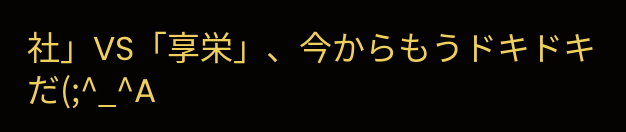社」VS「享栄」、今からもうドキドキだ(;^_^A